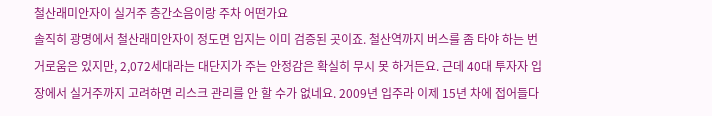철산래미안자이 실거주 층간소음이랑 주차 어떤가요
솔직히 광명에서 철산래미안자이 정도면 입지는 이미 검증된 곳이죠. 철산역까지 버스를 좀 타야 하는 번거로움은 있지만, 2,072세대라는 대단지가 주는 안정감은 확실히 무시 못 하거든요. 근데 40대 투자자 입장에서 실거주까지 고려하면 리스크 관리를 안 할 수가 없네요. 2009년 입주라 이제 15년 차에 접어들다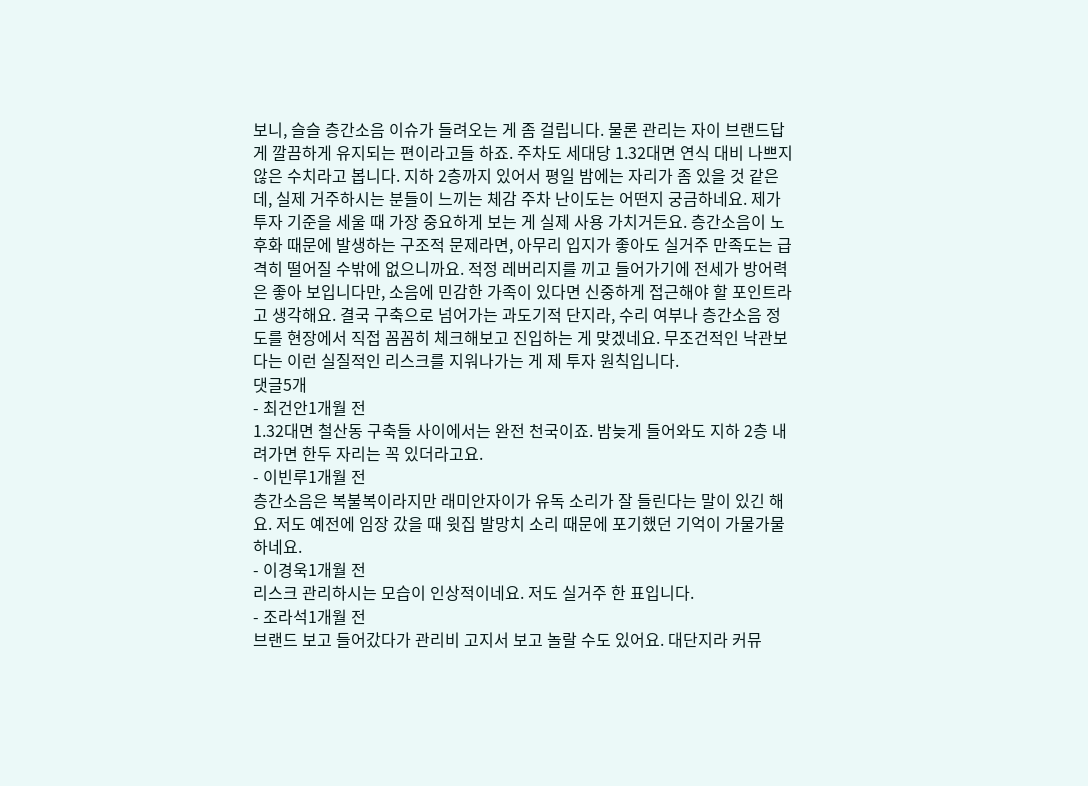보니, 슬슬 층간소음 이슈가 들려오는 게 좀 걸립니다. 물론 관리는 자이 브랜드답게 깔끔하게 유지되는 편이라고들 하죠. 주차도 세대당 1.32대면 연식 대비 나쁘지 않은 수치라고 봅니다. 지하 2층까지 있어서 평일 밤에는 자리가 좀 있을 것 같은데, 실제 거주하시는 분들이 느끼는 체감 주차 난이도는 어떤지 궁금하네요. 제가 투자 기준을 세울 때 가장 중요하게 보는 게 실제 사용 가치거든요. 층간소음이 노후화 때문에 발생하는 구조적 문제라면, 아무리 입지가 좋아도 실거주 만족도는 급격히 떨어질 수밖에 없으니까요. 적정 레버리지를 끼고 들어가기에 전세가 방어력은 좋아 보입니다만, 소음에 민감한 가족이 있다면 신중하게 접근해야 할 포인트라고 생각해요. 결국 구축으로 넘어가는 과도기적 단지라, 수리 여부나 층간소음 정도를 현장에서 직접 꼼꼼히 체크해보고 진입하는 게 맞겠네요. 무조건적인 낙관보다는 이런 실질적인 리스크를 지워나가는 게 제 투자 원칙입니다.
댓글5개
- 최건안1개월 전
1.32대면 철산동 구축들 사이에서는 완전 천국이죠. 밤늦게 들어와도 지하 2층 내려가면 한두 자리는 꼭 있더라고요.
- 이빈루1개월 전
층간소음은 복불복이라지만 래미안자이가 유독 소리가 잘 들린다는 말이 있긴 해요. 저도 예전에 임장 갔을 때 윗집 발망치 소리 때문에 포기했던 기억이 가물가물하네요.
- 이경욱1개월 전
리스크 관리하시는 모습이 인상적이네요. 저도 실거주 한 표입니다.
- 조라석1개월 전
브랜드 보고 들어갔다가 관리비 고지서 보고 놀랄 수도 있어요. 대단지라 커뮤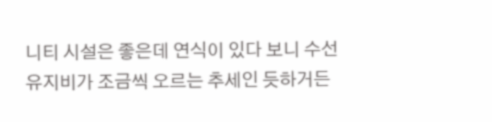니티 시설은 좋은데 연식이 있다 보니 수선유지비가 조금씩 오르는 추세인 듯하거든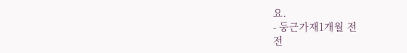요.
- 둥근가재1개월 전
전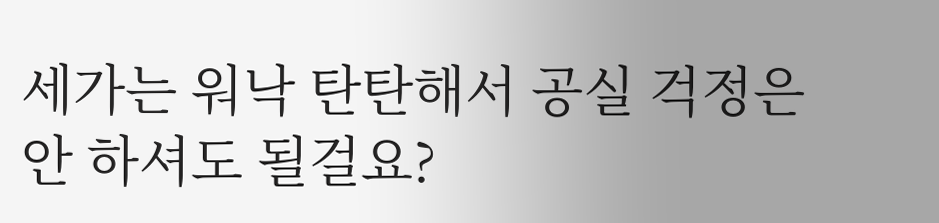세가는 워낙 탄탄해서 공실 걱정은 안 하셔도 될걸요?